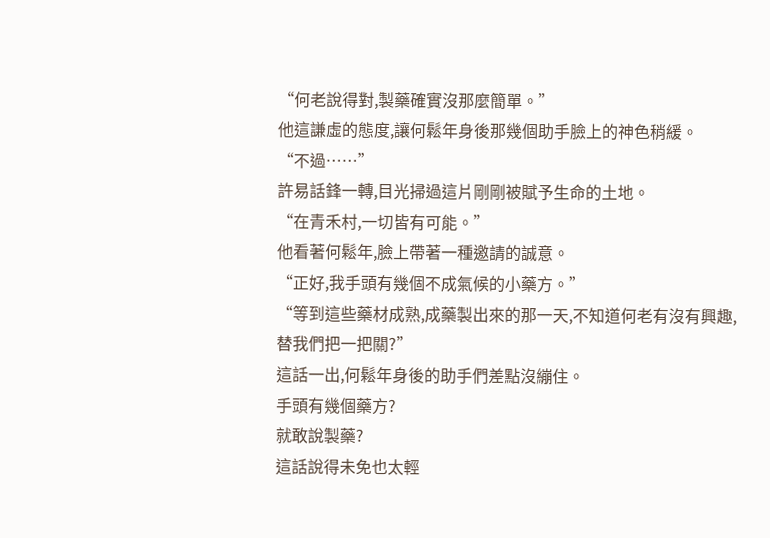“何老說得對,製藥確實沒那麼簡單。”
他這謙虛的態度,讓何鬆年身後那幾個助手臉上的神色稍緩。
“不過……”
許易話鋒一轉,目光掃過這片剛剛被賦予生命的土地。
“在青禾村,一切皆有可能。”
他看著何鬆年,臉上帶著一種邀請的誠意。
“正好,我手頭有幾個不成氣候的小藥方。”
“等到這些藥材成熟,成藥製出來的那一天,不知道何老有沒有興趣,替我們把一把關?”
這話一出,何鬆年身後的助手們差點沒繃住。
手頭有幾個藥方?
就敢說製藥?
這話說得未免也太輕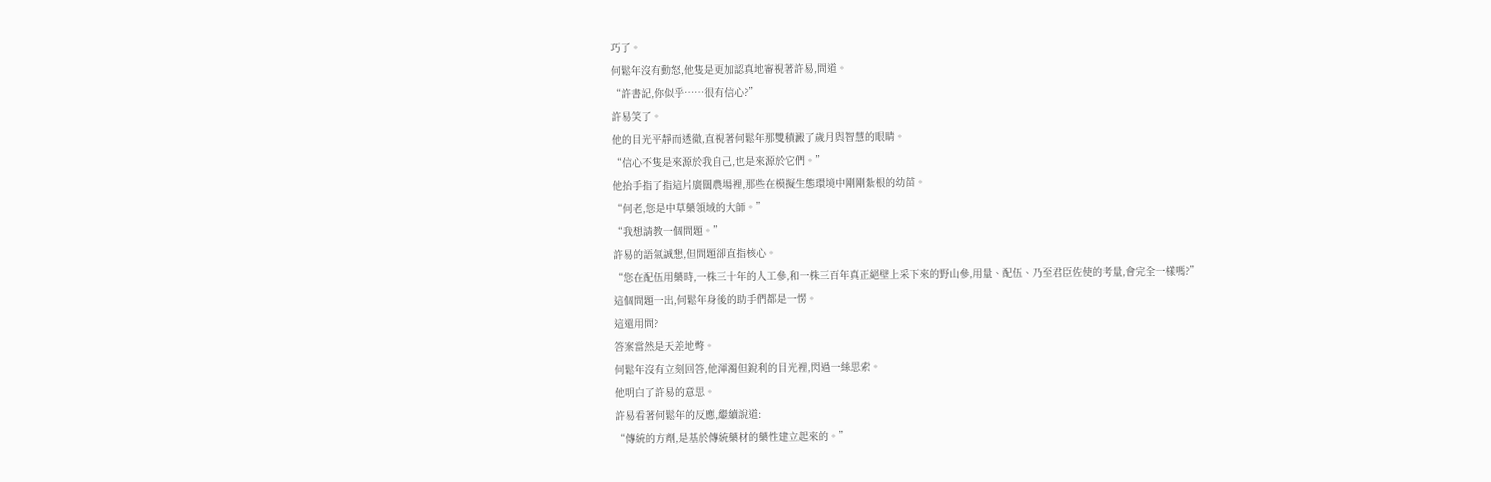巧了。
何鬆年沒有動怒,他隻是更加認真地審視著許易,問道。
“許書記,你似乎……很有信心?”
許易笑了。
他的目光平靜而透徹,直視著何鬆年那雙積澱了歲月與智慧的眼睛。
“信心不隻是來源於我自己,也是來源於它們。”
他抬手指了指這片廣闊農場裡,那些在模擬生態環境中剛剛紮根的幼苗。
“何老,您是中草藥領域的大師。”
“我想請教一個問題。”
許易的語氣誠懇,但問題卻直指核心。
“您在配伍用藥時,一株三十年的人工參,和一株三百年真正絕壁上采下來的野山參,用量、配伍、乃至君臣佐使的考量,會完全一樣嗎?”
這個問題一出,何鬆年身後的助手們都是一愣。
這還用問?
答案當然是天差地彆。
何鬆年沒有立刻回答,他渾濁但銳利的目光裡,閃過一絲思索。
他明白了許易的意思。
許易看著何鬆年的反應,繼續說道:
“傳統的方劑,是基於傳統藥材的藥性建立起來的。”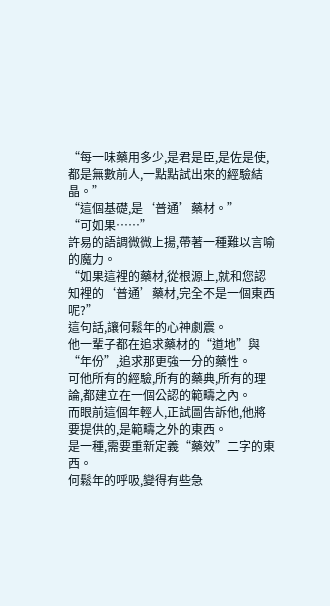“每一味藥用多少,是君是臣,是佐是使,都是無數前人,一點點試出來的經驗結晶。”
“這個基礎,是‘普通’藥材。”
“可如果……”
許易的語調微微上揚,帶著一種難以言喻的魔力。
“如果這裡的藥材,從根源上,就和您認知裡的‘普通’藥材,完全不是一個東西呢?”
這句話,讓何鬆年的心神劇震。
他一輩子都在追求藥材的“道地”與“年份”,追求那更強一分的藥性。
可他所有的經驗,所有的藥典,所有的理論,都建立在一個公認的範疇之內。
而眼前這個年輕人,正試圖告訴他,他將要提供的,是範疇之外的東西。
是一種,需要重新定義“藥效”二字的東西。
何鬆年的呼吸,變得有些急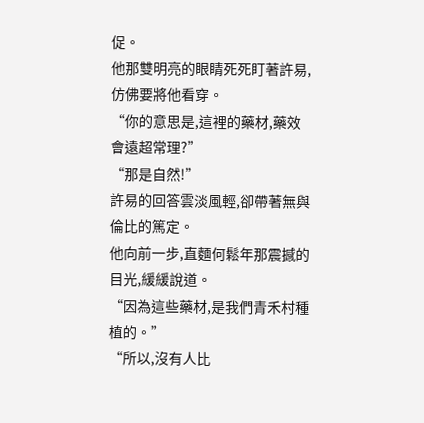促。
他那雙明亮的眼睛死死盯著許易,仿佛要將他看穿。
“你的意思是,這裡的藥材,藥效會遠超常理?”
“那是自然!”
許易的回答雲淡風輕,卻帶著無與倫比的篤定。
他向前一步,直麵何鬆年那震撼的目光,緩緩說道。
“因為這些藥材,是我們青禾村種植的。”
“所以,沒有人比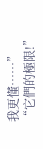我更懂……”
“它們的極限!”